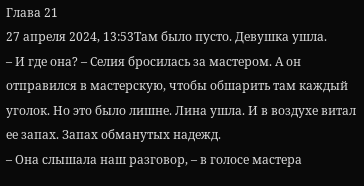Глава 21
27 апреля 2024, 13:53Там было пусто. Девушка ушла.
– И где она? – Селия бросилась за мастером. А он отправился в мастерскую, чтобы обшарить там каждый уголок. Но это было лишне. Лина ушла. И в воздухе витал ее запах. Запах обманутых надежд.
– Она слышала наш разговор, – в голосе мастера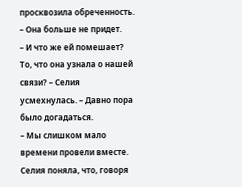просквозила обреченность. – Она больше не придет.
– И что же ей помешает? То, что она узнала о нашей связи? – Селия усмехнулась. – Давно пора было догадаться.
– Мы слишком мало времени провели вместе.
Селия поняла, что, говоря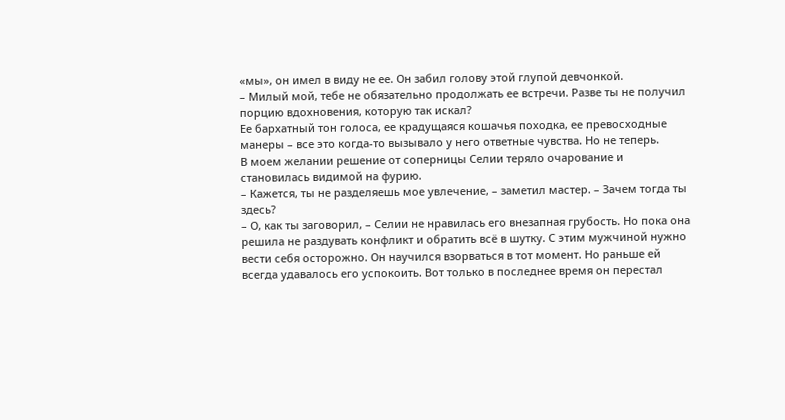«мы», он имел в виду не ее. Он забил голову этой глупой девчонкой.
– Милый мой, тебе не обязательно продолжать ее встречи. Разве ты не получил порцию вдохновения, которую так искал?
Ее бархатный тон голоса, ее крадущаяся кошачья походка, ее превосходные манеры – все это когда-то вызывало у него ответные чувства. Но не теперь.
В моем желании решение от соперницы Селии теряло очарование и становилась видимой на фурию.
– Кажется, ты не разделяешь мое увлечение, – заметил мастер. – Зачем тогда ты здесь?
– О, как ты заговорил, – Селии не нравилась его внезапная грубость. Но пока она решила не раздувать конфликт и обратить всё в шутку. С этим мужчиной нужно вести себя осторожно. Он научился взорваться в тот момент. Но раньше ей всегда удавалось его успокоить. Вот только в последнее время он перестал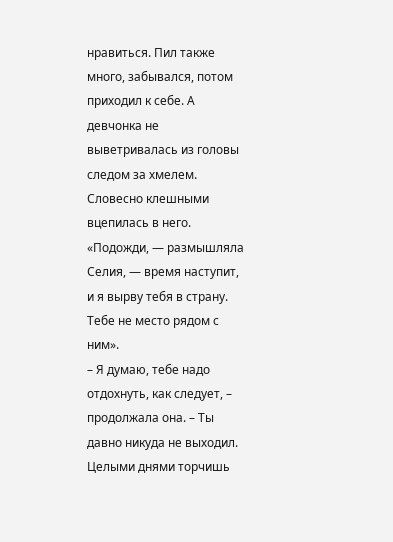нравиться. Пил также много, забывался, потом приходил к себе. А девчонка не выветривалась из головы следом за хмелем. Словесно клешными вцепилась в него.
«Подожди, — размышляла Селия, — время наступит, и я вырву тебя в страну. Тебе не место рядом с ним».
– Я думаю, тебе надо отдохнуть, как следует, – продолжала она. – Ты давно никуда не выходил. Целыми днями торчишь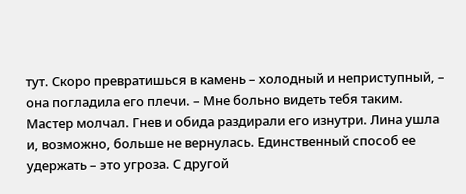тут. Скоро превратишься в камень – холодный и неприступный, – она погладила его плечи. – Мне больно видеть тебя таким.
Мастер молчал. Гнев и обида раздирали его изнутри. Лина ушла и, возможно, больше не вернулась. Единственный способ ее удержать – это угроза. С другой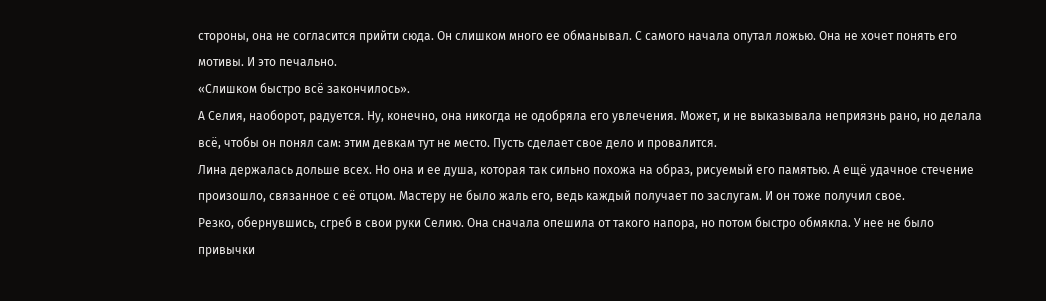стороны, она не согласится прийти сюда. Он слишком много ее обманывал. С самого начала опутал ложью. Она не хочет понять его мотивы. И это печально.
«Слишком быстро всё закончилось».
А Селия, наоборот, радуется. Ну, конечно, она никогда не одобряла его увлечения. Может, и не выказывала неприязнь рано, но делала всё, чтобы он понял сам: этим девкам тут не место. Пусть сделает свое дело и провалится.
Лина держалась дольше всех. Но она и ее душа, которая так сильно похожа на образ, рисуемый его памятью. А ещё удачное стечение произошло, связанное с её отцом. Мастеру не было жаль его, ведь каждый получает по заслугам. И он тоже получил свое.
Резко, обернувшись, сгреб в свои руки Селию. Она сначала опешила от такого напора, но потом быстро обмякла. У нее не было привычки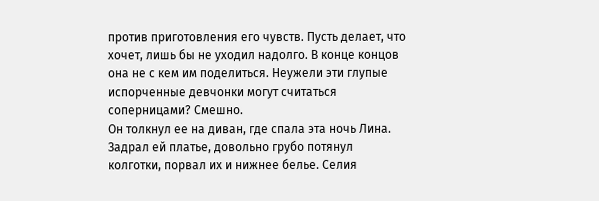против приготовления его чувств. Пусть делает, что хочет, лишь бы не уходил надолго. В конце концов она не с кем им поделиться. Неужели эти глупые испорченные девчонки могут считаться соперницами? Смешно.
Он толкнул ее на диван, где спала эта ночь Лина. Задрал ей платье, довольно грубо потянул колготки, порвал их и нижнее белье. Селия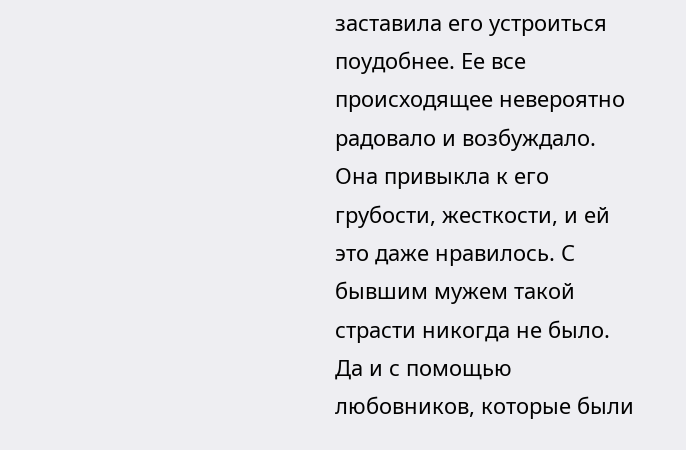заставила его устроиться поудобнее. Ее все происходящее невероятно радовало и возбуждало. Она привыкла к его грубости, жесткости, и ей это даже нравилось. С бывшим мужем такой страсти никогда не было. Да и с помощью любовников, которые были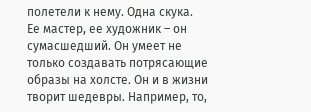полетели к нему. Одна скука.
Ее мастер, ее художник – он сумасшедший. Он умеет не только создавать потрясающие образы на холсте. Он и в жизни творит шедевры. Например, то,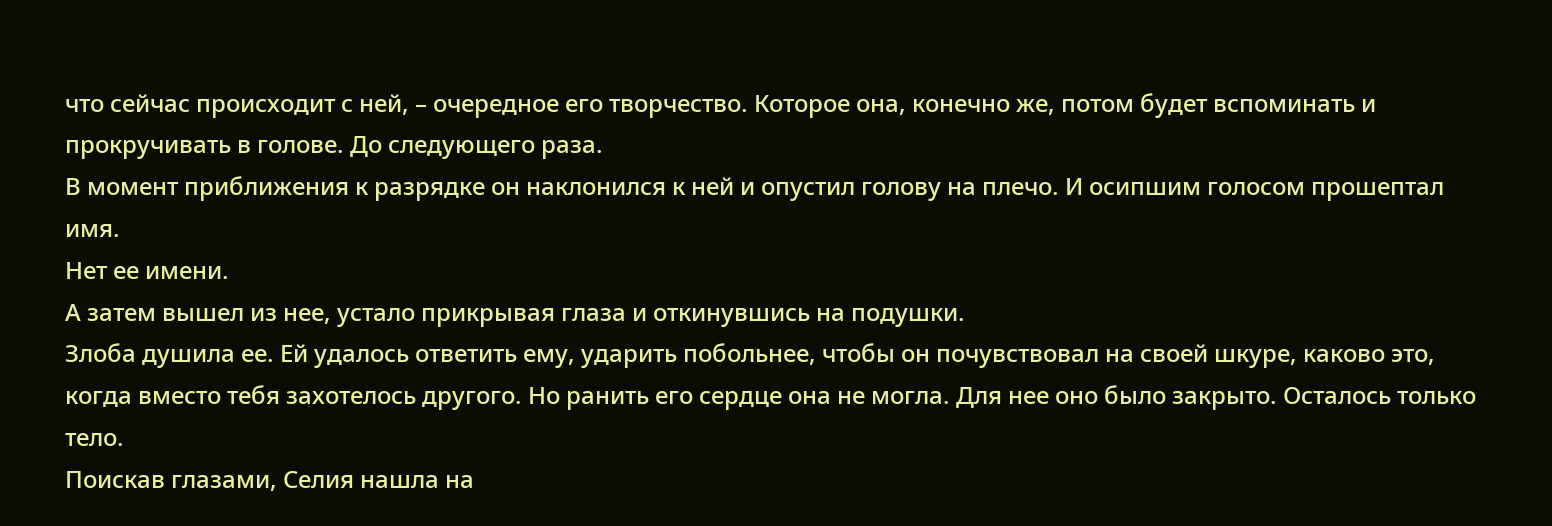что сейчас происходит с ней, – очередное его творчество. Которое она, конечно же, потом будет вспоминать и прокручивать в голове. До следующего раза.
В момент приближения к разрядке он наклонился к ней и опустил голову на плечо. И осипшим голосом прошептал имя.
Нет ее имени.
А затем вышел из нее, устало прикрывая глаза и откинувшись на подушки.
Злоба душила ее. Ей удалось ответить ему, ударить побольнее, чтобы он почувствовал на своей шкуре, каково это, когда вместо тебя захотелось другого. Но ранить его сердце она не могла. Для нее оно было закрыто. Осталось только тело.
Поискав глазами, Селия нашла на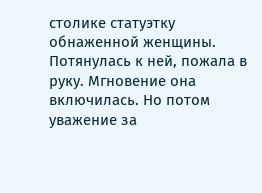столике статуэтку обнаженной женщины. Потянулась к ней, пожала в руку. Мгновение она включилась. Но потом уважение за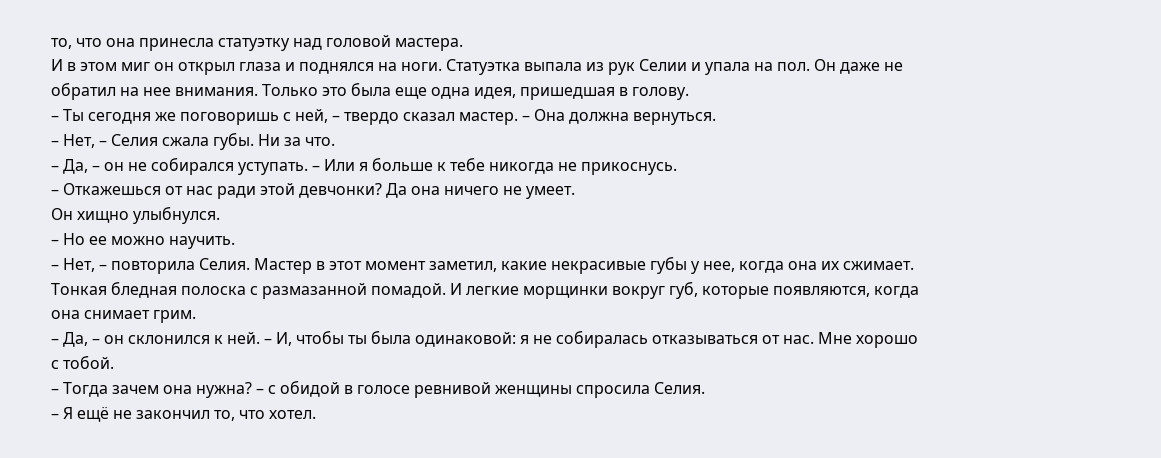то, что она принесла статуэтку над головой мастера.
И в этом миг он открыл глаза и поднялся на ноги. Статуэтка выпала из рук Селии и упала на пол. Он даже не обратил на нее внимания. Только это была еще одна идея, пришедшая в голову.
– Ты сегодня же поговоришь с ней, – твердо сказал мастер. – Она должна вернуться.
– Нет, – Селия сжала губы. Ни за что.
– Да, – он не собирался уступать. – Или я больше к тебе никогда не прикоснусь.
– Откажешься от нас ради этой девчонки? Да она ничего не умеет.
Он хищно улыбнулся.
– Но ее можно научить.
– Нет, – повторила Селия. Мастер в этот момент заметил, какие некрасивые губы у нее, когда она их сжимает. Тонкая бледная полоска с размазанной помадой. И легкие морщинки вокруг губ, которые появляются, когда она снимает грим.
– Да, – он склонился к ней. – И, чтобы ты была одинаковой: я не собиралась отказываться от нас. Мне хорошо с тобой.
– Тогда зачем она нужна? – с обидой в голосе ревнивой женщины спросила Селия.
– Я ещё не закончил то, что хотел.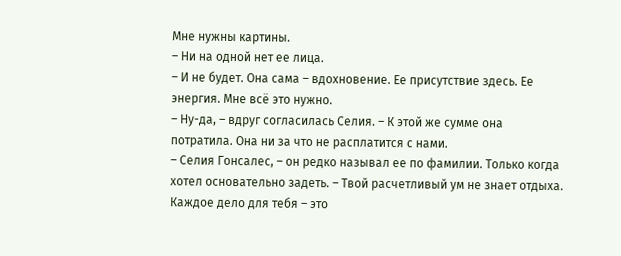Мне нужны картины.
– Ни на одной нет ее лица.
– И не будет. Она сама – вдохновение. Ее присутствие здесь. Ее энергия. Мне всё это нужно.
– Ну-да, – вдруг согласилась Селия. – К этой же сумме она потратила. Она ни за что не расплатится с нами.
– Селия Гонсалес, – он редко называл ее по фамилии. Только когда хотел основательно задеть. – Твой расчетливый ум не знает отдыха. Каждое дело для тебя – это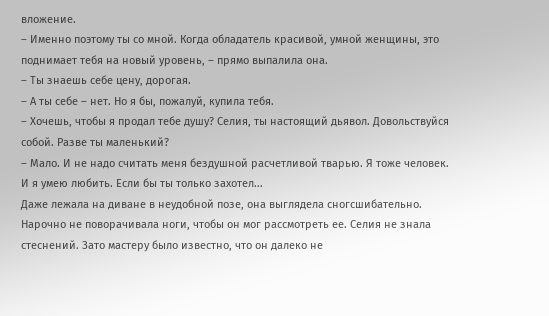вложение.
– Именно поэтому ты со мной. Когда обладатель красивой, умной женщины, это поднимает тебя на новый уровень, – прямо выпалила она.
– Ты знаешь себе цену, дорогая.
– А ты себе – нет. Но я бы, пожалуй, купила тебя.
– Хочешь, чтобы я продал тебе душу? Селия, ты настоящий дьявол. Довольствуйся собой. Разве ты маленький?
– Мало. И не надо считать меня бездушной расчетливой тварью. Я тоже человек. И я умею любить. Если бы ты только захотел...
Даже лежала на диване в неудобной позе, она выглядела сногсшибательно. Нарочно не поворачивала ноги, чтобы он мог рассмотреть ее. Селия не знала стеснений. Зато мастеру было известно, что он далеко не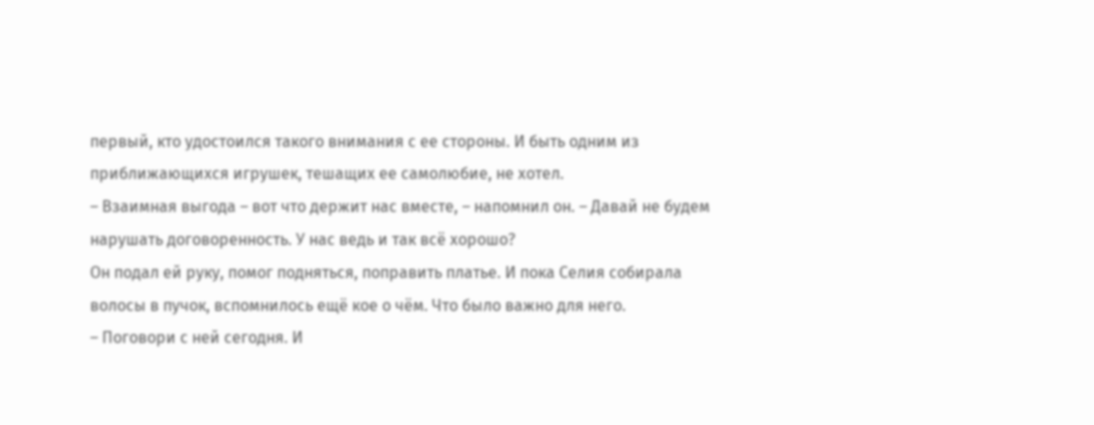первый, кто удостоился такого внимания с ее стороны. И быть одним из приближающихся игрушек, тешащих ее самолюбие, не хотел.
– Взаимная выгода – вот что держит нас вместе, – напомнил он. – Давай не будем нарушать договоренность. У нас ведь и так всё хорошо?
Он подал ей руку, помог подняться, поправить платье. И пока Селия собирала волосы в пучок, вспомнилось ещё кое о чём. Что было важно для него.
– Поговори с ней сегодня. И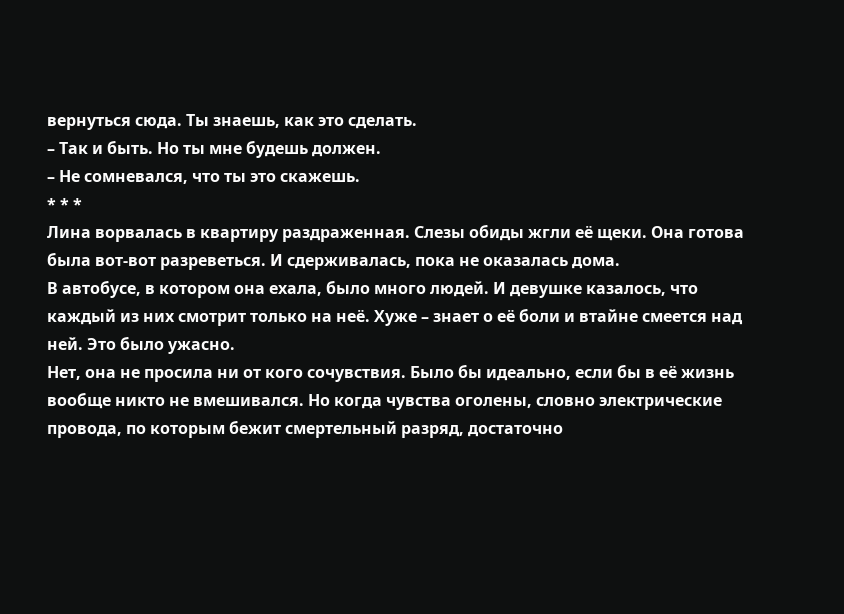вернуться сюда. Ты знаешь, как это сделать.
– Так и быть. Но ты мне будешь должен.
– Не сомневался, что ты это скажешь.
* * *
Лина ворвалась в квартиру раздраженная. Слезы обиды жгли её щеки. Она готова была вот-вот разреветься. И сдерживалась, пока не оказалась дома.
В автобусе, в котором она ехала, было много людей. И девушке казалось, что каждый из них смотрит только на неё. Хуже – знает о её боли и втайне смеется над ней. Это было ужасно.
Нет, она не просила ни от кого сочувствия. Было бы идеально, если бы в её жизнь вообще никто не вмешивался. Но когда чувства оголены, словно электрические провода, по которым бежит смертельный разряд, достаточно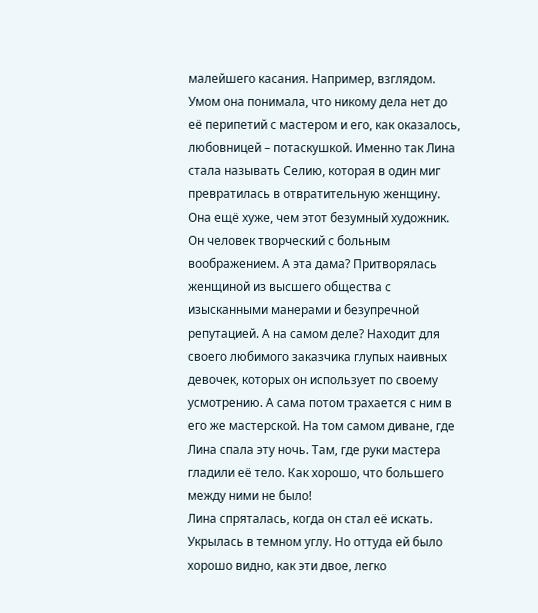малейшего касания. Например, взглядом.
Умом она понимала, что никому дела нет до её перипетий с мастером и его, как оказалось, любовницей – потаскушкой. Именно так Лина стала называть Селию, которая в один миг превратилась в отвратительную женщину. Она ещё хуже, чем этот безумный художник. Он человек творческий с больным воображением. А эта дама? Притворялась женщиной из высшего общества с изысканными манерами и безупречной репутацией. А на самом деле? Находит для своего любимого заказчика глупых наивных девочек, которых он использует по своему усмотрению. А сама потом трахается с ним в его же мастерской. На том самом диване, где Лина спала эту ночь. Там, где руки мастера гладили её тело. Как хорошо, что большего между ними не было!
Лина спряталась, когда он стал её искать. Укрылась в темном углу. Но оттуда ей было хорошо видно, как эти двое, легко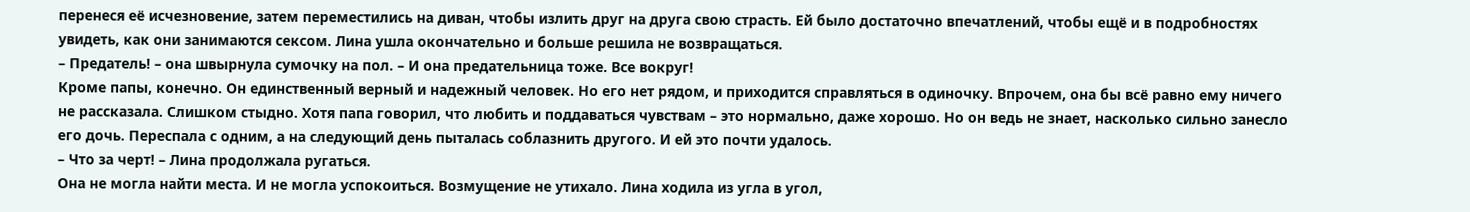перенеся её исчезновение, затем переместились на диван, чтобы излить друг на друга свою страсть. Ей было достаточно впечатлений, чтобы ещё и в подробностях увидеть, как они занимаются сексом. Лина ушла окончательно и больше решила не возвращаться.
– Предатель! – она швырнула сумочку на пол. – И она предательница тоже. Все вокруг!
Кроме папы, конечно. Он единственный верный и надежный человек. Но его нет рядом, и приходится справляться в одиночку. Впрочем, она бы всё равно ему ничего не рассказала. Слишком стыдно. Хотя папа говорил, что любить и поддаваться чувствам – это нормально, даже хорошо. Но он ведь не знает, насколько сильно занесло его дочь. Переспала с одним, а на следующий день пыталась соблазнить другого. И ей это почти удалось.
– Что за черт! – Лина продолжала ругаться.
Она не могла найти места. И не могла успокоиться. Возмущение не утихало. Лина ходила из угла в угол,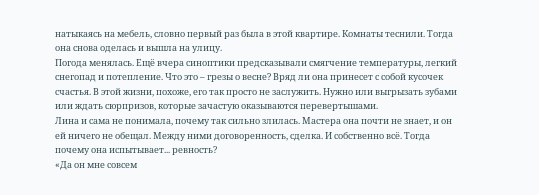натыкаясь на мебель, словно первый раз была в этой квартире. Комнаты теснили. Тогда она снова оделась и вышла на улицу.
Погода менялась. Ещё вчера синоптики предсказывали смягчение температуры, легкий снегопад и потепление. Что это – грезы о весне? Вряд ли она принесет с собой кусочек счастья. В этой жизни, похоже, его так просто не заслужить. Нужно или выгрызать зубами или ждать сюрпризов, которые зачастую оказываются перевертышами.
Лина и сама не понимала, почему так сильно злилась. Мастера она почти не знает, и он ей ничего не обещал. Между ними договоренность, сделка. И собственно всё. Тогда почему она испытывает... ревность?
«Да он мне совсем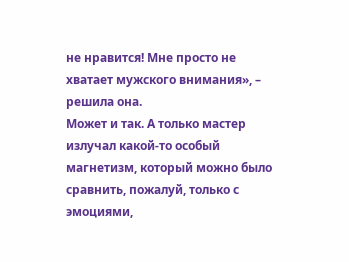не нравится! Мне просто не хватает мужского внимания», – решила она.
Может и так. А только мастер излучал какой-то особый магнетизм, который можно было сравнить, пожалуй, только с эмоциями,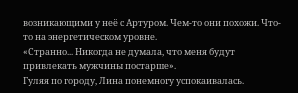возникающими у неё с Артуром. Чем-то они похожи. Что-то на энергетическом уровне.
«Странно... Никогда не думала, что меня будут привлекать мужчины постарше».
Гуляя по городу, Лина понемногу успокаивалась.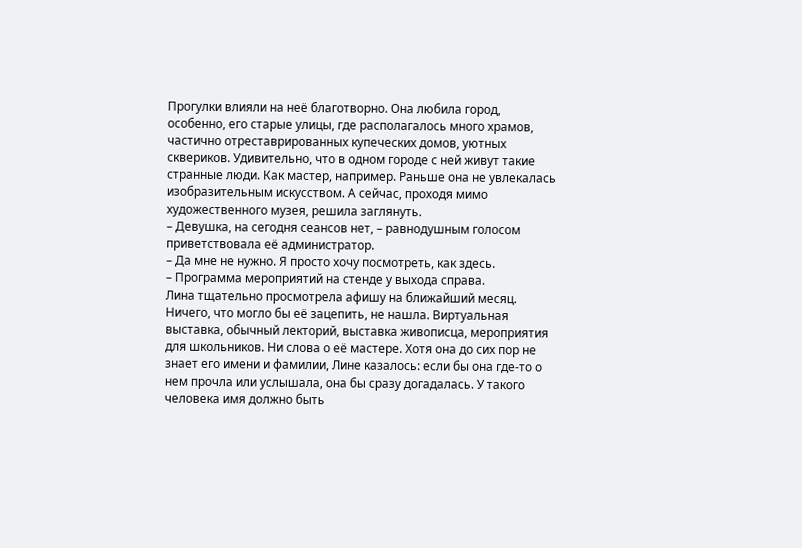Прогулки влияли на неё благотворно. Она любила город, особенно, его старые улицы, где располагалось много храмов, частично отреставрированных купеческих домов, уютных сквериков. Удивительно, что в одном городе с ней живут такие странные люди. Как мастер, например. Раньше она не увлекалась изобразительным искусством. А сейчас, проходя мимо художественного музея, решила заглянуть.
– Девушка, на сегодня сеансов нет, – равнодушным голосом приветствовала её администратор.
– Да мне не нужно. Я просто хочу посмотреть, как здесь.
– Программа мероприятий на стенде у выхода справа.
Лина тщательно просмотрела афишу на ближайший месяц. Ничего, что могло бы её зацепить, не нашла. Виртуальная выставка, обычный лекторий, выставка живописца, мероприятия для школьников. Ни слова о её мастере. Хотя она до сих пор не знает его имени и фамилии, Лине казалось: если бы она где-то о нем прочла или услышала, она бы сразу догадалась. У такого человека имя должно быть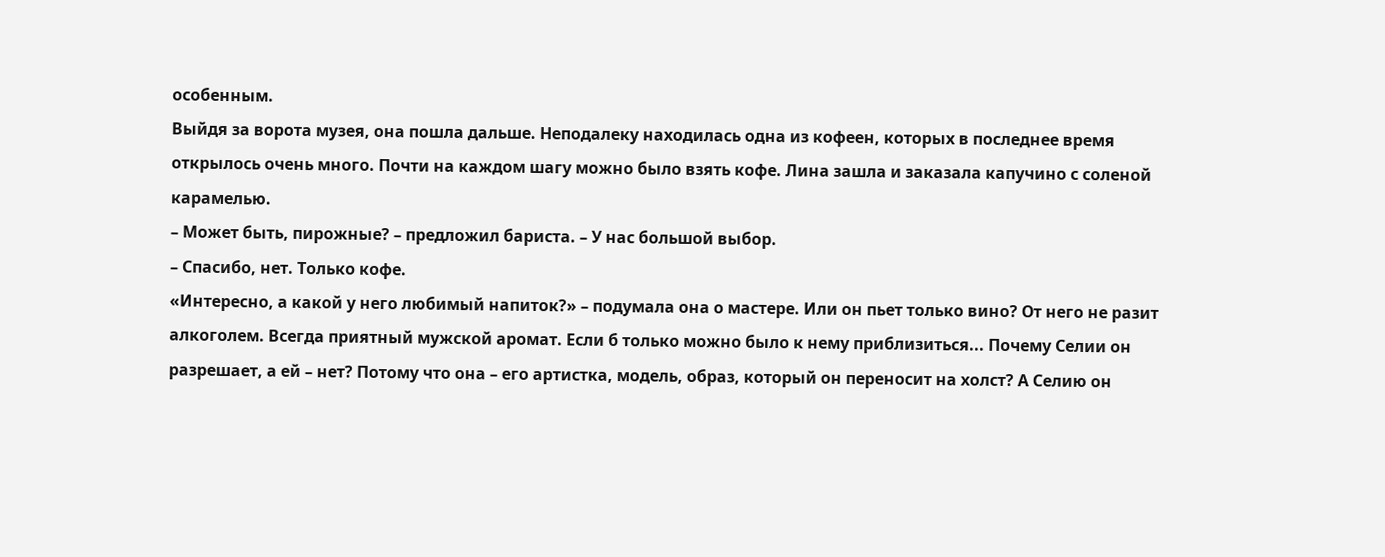особенным.
Выйдя за ворота музея, она пошла дальше. Неподалеку находилась одна из кофеен, которых в последнее время открылось очень много. Почти на каждом шагу можно было взять кофе. Лина зашла и заказала капучино с соленой карамелью.
– Может быть, пирожные? – предложил бариста. – У нас большой выбор.
– Спасибо, нет. Только кофе.
«Интересно, а какой у него любимый напиток?» – подумала она о мастере. Или он пьет только вино? От него не разит алкоголем. Всегда приятный мужской аромат. Если б только можно было к нему приблизиться... Почему Селии он разрешает, а ей – нет? Потому что она – его артистка, модель, образ, который он переносит на холст? А Селию он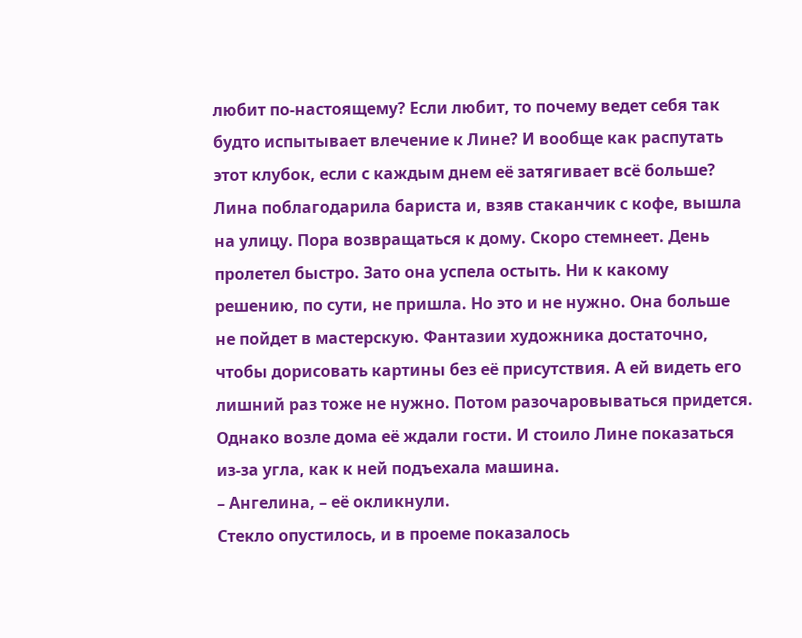любит по-настоящему? Если любит, то почему ведет себя так будто испытывает влечение к Лине? И вообще как распутать этот клубок, если с каждым днем её затягивает всё больше?
Лина поблагодарила бариста и, взяв стаканчик с кофе, вышла на улицу. Пора возвращаться к дому. Скоро стемнеет. День пролетел быстро. Зато она успела остыть. Ни к какому решению, по сути, не пришла. Но это и не нужно. Она больше не пойдет в мастерскую. Фантазии художника достаточно, чтобы дорисовать картины без её присутствия. А ей видеть его лишний раз тоже не нужно. Потом разочаровываться придется.
Однако возле дома её ждали гости. И стоило Лине показаться из-за угла, как к ней подъехала машина.
– Ангелина, – её окликнули.
Стекло опустилось, и в проеме показалось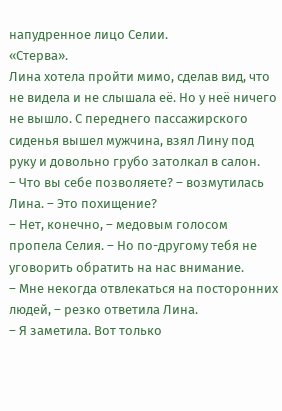напудренное лицо Селии.
«Стерва».
Лина хотела пройти мимо, сделав вид, что не видела и не слышала её. Но у неё ничего не вышло. С переднего пассажирского сиденья вышел мужчина, взял Лину под руку и довольно грубо затолкал в салон.
– Что вы себе позволяете? – возмутилась Лина. – Это похищение?
– Нет, конечно, – медовым голосом пропела Селия. – Но по-другому тебя не уговорить обратить на нас внимание.
– Мне некогда отвлекаться на посторонних людей, – резко ответила Лина.
– Я заметила. Вот только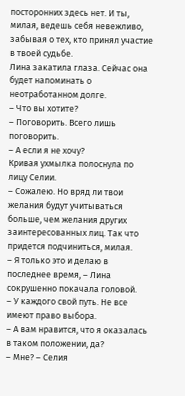посторонних здесь нет. И ты, милая, ведешь себя невежливо, забывая о тех, кто принял участие в твоей судьбе.
Лина закатила глаза. Сейчас она будет напоминать о неотработанном долге.
– Что вы хотите?
– Поговорить. Всего лишь поговорить.
– А если я не хочу?
Кривая ухмылка полоснула по лицу Селии.
– Сожалею. Но вряд ли твои желания будут учитываться больше, чем желания других заинтересованных лиц. Так что придется подчиниться, милая.
– Я только это и делаю в последнее время, – Лина сокрушенно покачала головой.
– У каждого свой путь. Не все имеют право выбора.
– А вам нравится, что я оказалась в таком положении, да?
– Мне? – Селия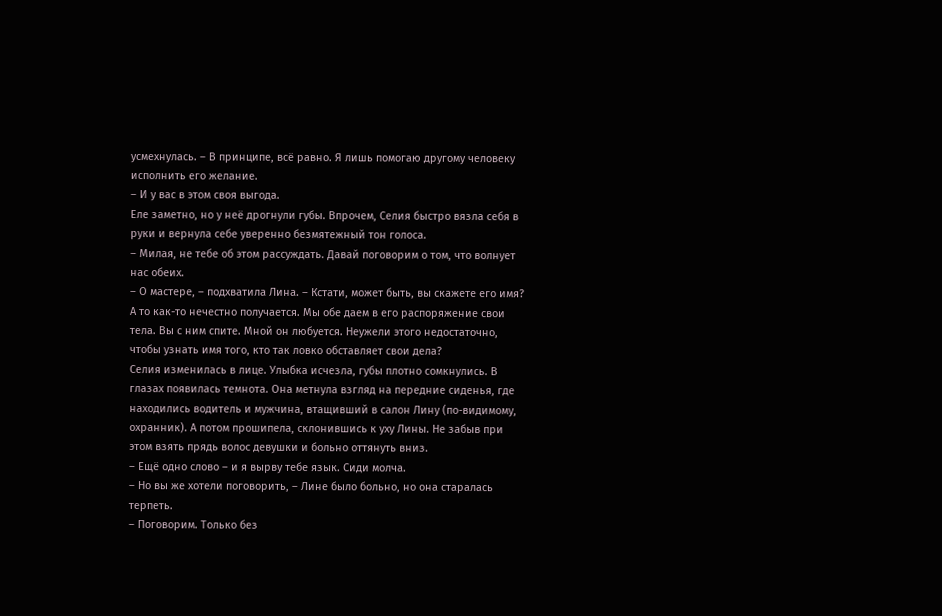усмехнулась. – В принципе, всё равно. Я лишь помогаю другому человеку исполнить его желание.
– И у вас в этом своя выгода.
Еле заметно, но у неё дрогнули губы. Впрочем, Селия быстро вязла себя в руки и вернула себе уверенно безмятежный тон голоса.
– Милая, не тебе об этом рассуждать. Давай поговорим о том, что волнует нас обеих.
– О мастере, – подхватила Лина. – Кстати, может быть, вы скажете его имя? А то как-то нечестно получается. Мы обе даем в его распоряжение свои тела. Вы с ним спите. Мной он любуется. Неужели этого недостаточно, чтобы узнать имя того, кто так ловко обставляет свои дела?
Селия изменилась в лице. Улыбка исчезла, губы плотно сомкнулись. В глазах появилась темнота. Она метнула взгляд на передние сиденья, где находились водитель и мужчина, втащивший в салон Лину (по-видимому, охранник). А потом прошипела, склонившись к уху Лины. Не забыв при этом взять прядь волос девушки и больно оттянуть вниз.
– Ещё одно слово – и я вырву тебе язык. Сиди молча.
– Но вы же хотели поговорить, – Лине было больно, но она старалась терпеть.
– Поговорим. Только без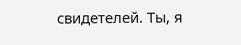свидетелей. Ты, я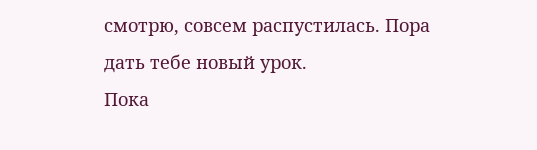смотрю, совсем распустилась. Пора дать тебе новый урок.
Пока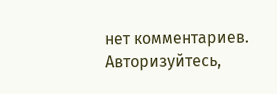нет комментариев. Авторизуйтесь,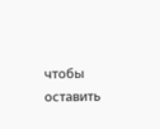чтобы оставить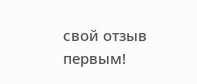свой отзыв первым!